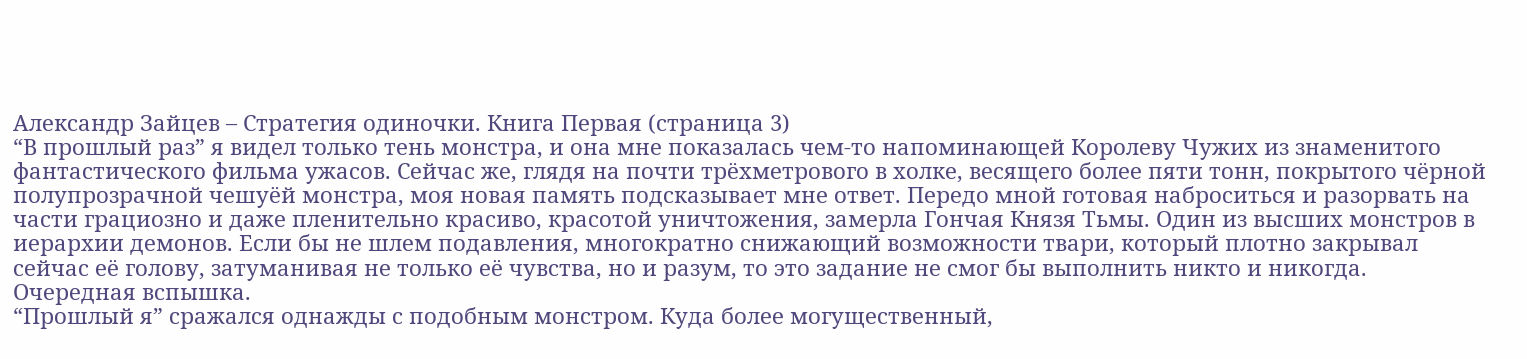Александр Зайцев – Стратегия одиночки. Книга Первая (страница 3)
“В прошлый раз” я видел только тень монстра, и она мне показалась чем-то напоминающей Королеву Чужих из знаменитого фантастического фильма ужасов. Сейчас же, глядя на почти трёхметрового в холке, весящего более пяти тонн, покрытого чёрной полупрозрачной чешуёй монстра, моя новая память подсказывает мне ответ. Передо мной готовая наброситься и разорвать на части грациозно и даже пленительно красиво, красотой уничтожения, замерла Гончая Князя Тьмы. Один из высших монстров в иерархии демонов. Если бы не шлем подавления, многократно снижающий возможности твари, который плотно закрывал сейчас её голову, затуманивая не только её чувства, но и разум, то это задание не смог бы выполнить никто и никогда.
Очередная вспышка.
“Прошлый я” сражался однажды с подобным монстром. Куда более могущественный,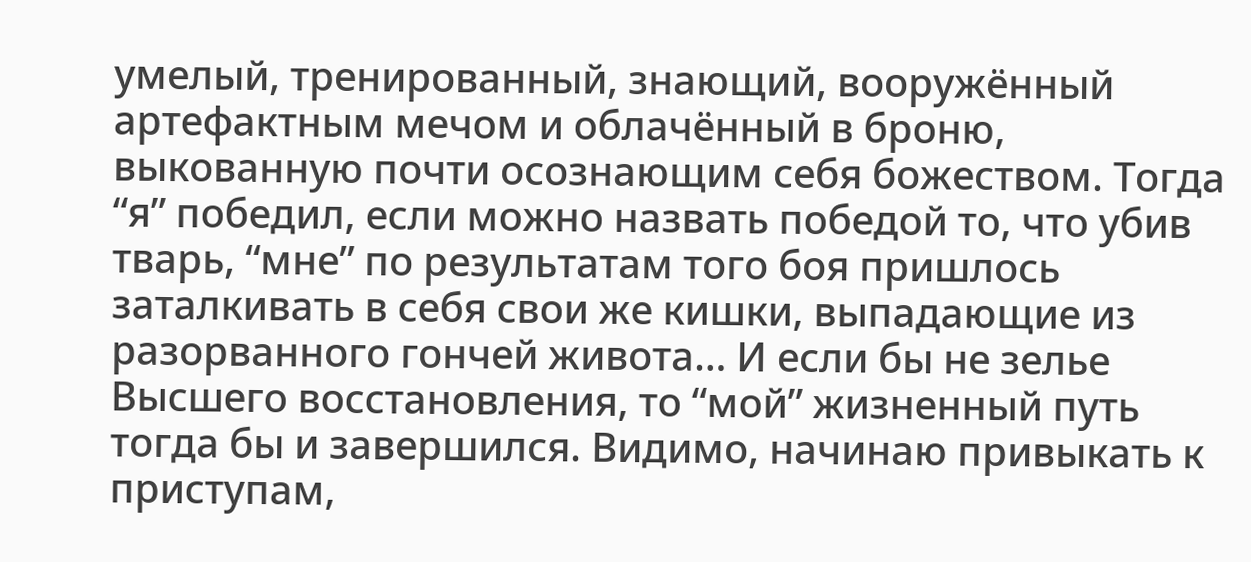умелый, тренированный, знающий, вооружённый артефактным мечом и облачённый в броню, выкованную почти осознающим себя божеством. Тогда “я” победил, если можно назвать победой то, что убив тварь, “мне” по результатам того боя пришлось заталкивать в себя свои же кишки, выпадающие из разорванного гончей живота… И если бы не зелье Высшего восстановления, то “мой” жизненный путь тогда бы и завершился. Видимо, начинаю привыкать к приступам,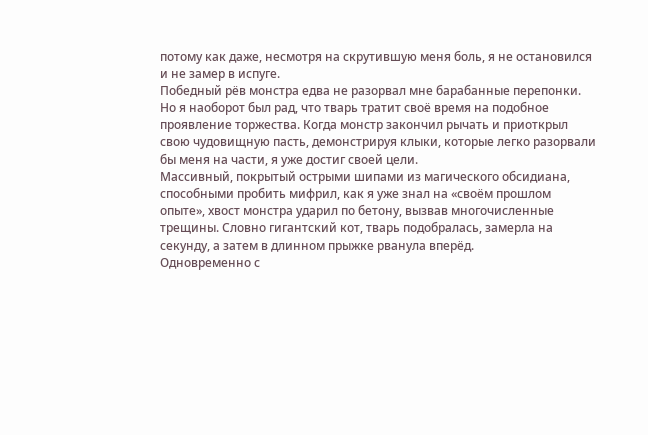потому как даже, несмотря на скрутившую меня боль, я не остановился и не замер в испуге.
Победный рёв монстра едва не разорвал мне барабанные перепонки. Но я наоборот был рад, что тварь тратит своё время на подобное проявление торжества. Когда монстр закончил рычать и приоткрыл свою чудовищную пасть, демонстрируя клыки, которые легко разорвали бы меня на части, я уже достиг своей цели.
Массивный, покрытый острыми шипами из магического обсидиана, способными пробить мифрил, как я уже знал на «своём прошлом опыте», хвост монстра ударил по бетону, вызвав многочисленные трещины. Словно гигантский кот, тварь подобралась, замерла на секунду, а затем в длинном прыжке рванула вперёд.
Одновременно с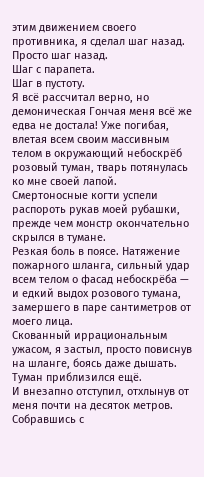этим движением своего противника, я сделал шаг назад. Просто шаг назад.
Шаг с парапета.
Шаг в пустоту.
Я всё рассчитал верно, но демоническая Гончая меня всё же едва не достала! Уже погибая, влетая всем своим массивным телом в окружающий небоскрёб розовый туман, тварь потянулась ко мне своей лапой. Смертоносные когти успели распороть рукав моей рубашки, прежде чем монстр окончательно скрылся в тумане.
Резкая боль в поясе. Натяжение пожарного шланга, сильный удар всем телом о фасад небоскрёба — и едкий выдох розового тумана, замершего в паре сантиметров от моего лица.
Скованный иррациональным ужасом, я застыл, просто повиснув на шланге, боясь даже дышать.
Туман приблизился ещё.
И внезапно отступил, отхлынув от меня почти на десяток метров.
Собравшись с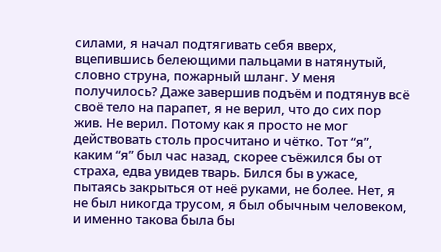силами, я начал подтягивать себя вверх, вцепившись белеющими пальцами в натянутый, словно струна, пожарный шланг. У меня получилось? Даже завершив подъём и подтянув всё своё тело на парапет, я не верил, что до сих пор жив. Не верил. Потому как я просто не мог действовать столь просчитано и чётко. Тот “я”, каким “я” был час назад, скорее съёжился бы от страха, едва увидев тварь. Бился бы в ужасе, пытаясь закрыться от неё руками, не более. Нет, я не был никогда трусом, я был обычным человеком, и именно такова была бы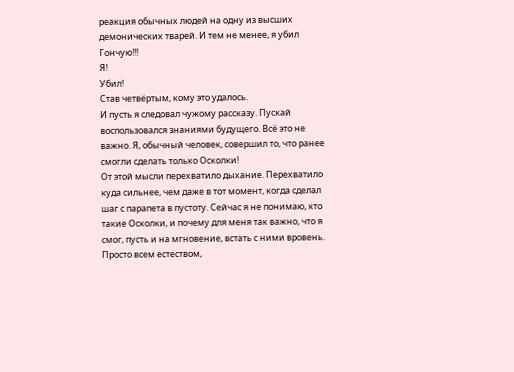реакция обычных людей на одну из высших демонических тварей. И тем не менее, я убил Гончую!!!
Я!
Убил!
Став четвёртым, кому это удалось.
И пусть я следовал чужому рассказу. Пускай воспользовался знаниями будущего. Всё это не важно. Я, обычный человек, совершил то, что ранее смогли сделать только Осколки!
От этой мысли перехватило дыхание. Перехватило куда сильнее, чем даже в тот момент, когда сделал шаг с парапета в пустоту. Сейчас я не понимаю, кто такие Осколки, и почему для меня так важно, что я смог, пусть и на мгновение, встать с ними вровень. Просто всем естеством,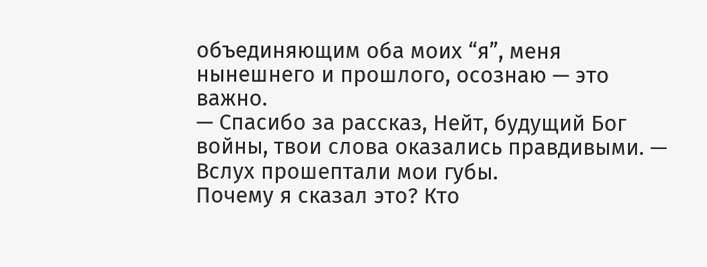объединяющим оба моих “я”, меня нынешнего и прошлого, осознаю — это важно.
— Спасибо за рассказ, Нейт, будущий Бог войны, твои слова оказались правдивыми. — Вслух прошептали мои губы.
Почему я сказал это? Кто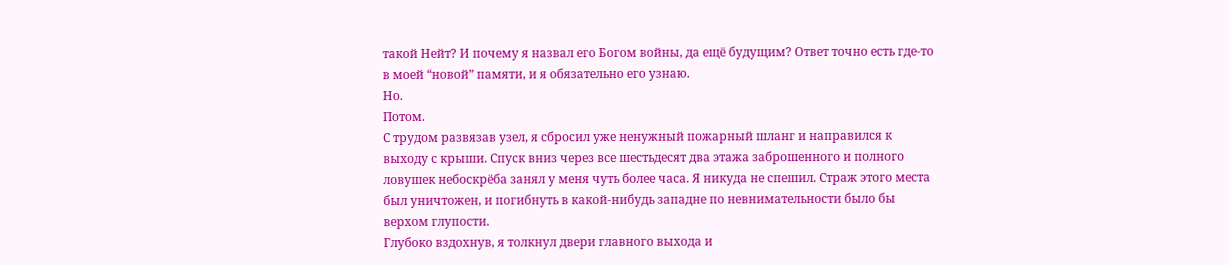такой Нейт? И почему я назвал его Богом войны, да ещё будущим? Ответ точно есть где-то в моей “новой” памяти, и я обязательно его узнаю.
Но.
Потом.
С трудом развязав узел, я сбросил уже ненужный пожарный шланг и направился к выходу с крыши. Спуск вниз через все шестьдесят два этажа заброшенного и полного ловушек небоскрёба занял у меня чуть более часа. Я никуда не спешил. Страж этого места был уничтожен, и погибнуть в какой-нибудь западне по невнимательности было бы верхом глупости.
Глубоко вздохнув, я толкнул двери главного выхода и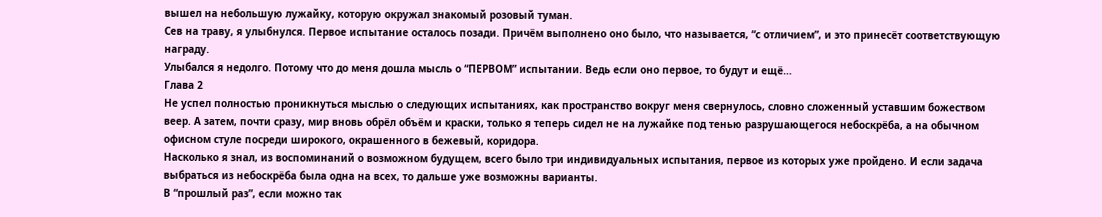вышел на небольшую лужайку, которую окружал знакомый розовый туман.
Сев на траву, я улыбнулся. Первое испытание осталось позади. Причём выполнено оно было, что называется, “с отличием”, и это принесёт соответствующую награду.
Улыбался я недолго. Потому что до меня дошла мысль о “ПЕРВОМ” испытании. Ведь если оно первое, то будут и ещё…
Глава 2
Не успел полностью проникнуться мыслью о следующих испытаниях, как пространство вокруг меня свернулось, словно сложенный уставшим божеством веер. А затем, почти сразу, мир вновь обрёл объём и краски, только я теперь сидел не на лужайке под тенью разрушающегося небоскрёба, а на обычном офисном стуле посреди широкого, окрашенного в бежевый, коридора.
Насколько я знал, из воспоминаний о возможном будущем, всего было три индивидуальных испытания, первое из которых уже пройдено. И если задача выбраться из небоскрёба была одна на всех, то дальше уже возможны варианты.
В “прошлый раз”, если можно так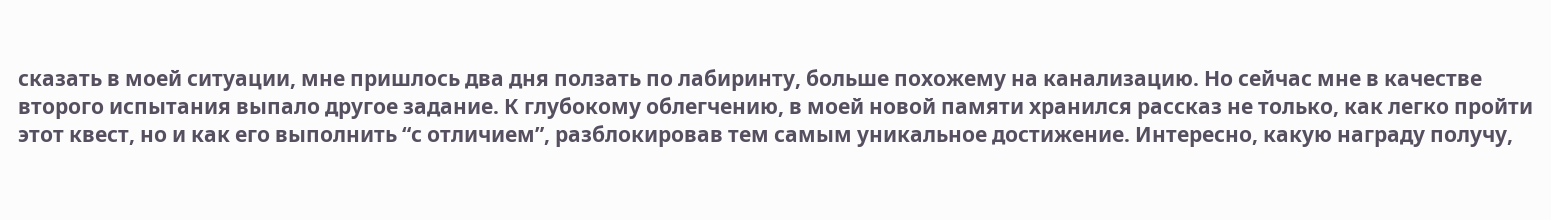сказать в моей ситуации, мне пришлось два дня ползать по лабиринту, больше похожему на канализацию. Но сейчас мне в качестве второго испытания выпало другое задание. К глубокому облегчению, в моей новой памяти хранился рассказ не только, как легко пройти этот квест, но и как его выполнить “с отличием”, разблокировав тем самым уникальное достижение. Интересно, какую награду получу,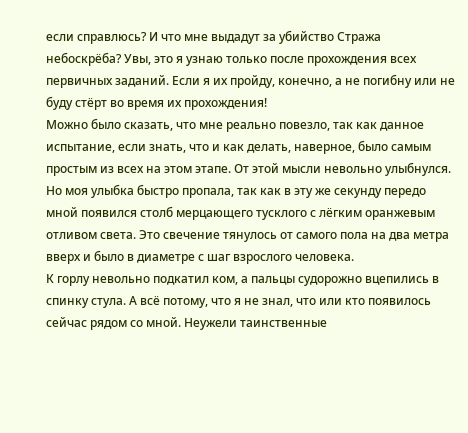если справлюсь? И что мне выдадут за убийство Стража небоскрёба? Увы, это я узнаю только после прохождения всех первичных заданий. Если я их пройду, конечно, а не погибну или не буду стёрт во время их прохождения!
Можно было сказать, что мне реально повезло, так как данное испытание, если знать, что и как делать, наверное, было самым простым из всех на этом этапе. От этой мысли невольно улыбнулся. Но моя улыбка быстро пропала, так как в эту же секунду передо мной появился столб мерцающего тусклого с лёгким оранжевым отливом света. Это свечение тянулось от самого пола на два метра вверх и было в диаметре с шаг взрослого человека.
К горлу невольно подкатил ком, а пальцы судорожно вцепились в спинку стула. А всё потому, что я не знал, что или кто появилось сейчас рядом со мной. Неужели таинственные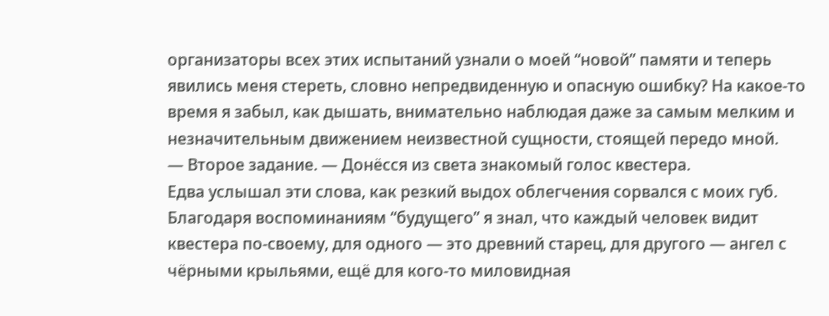организаторы всех этих испытаний узнали о моей “новой” памяти и теперь явились меня стереть, словно непредвиденную и опасную ошибку? На какое-то время я забыл, как дышать, внимательно наблюдая даже за самым мелким и незначительным движением неизвестной сущности, стоящей передо мной.
— Второе задание. — Донёсся из света знакомый голос квестера.
Едва услышал эти слова, как резкий выдох облегчения сорвался с моих губ. Благодаря воспоминаниям “будущего” я знал, что каждый человек видит квестера по-своему, для одного — это древний старец, для другого — ангел с чёрными крыльями, ещё для кого-то миловидная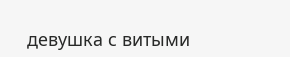девушка с витыми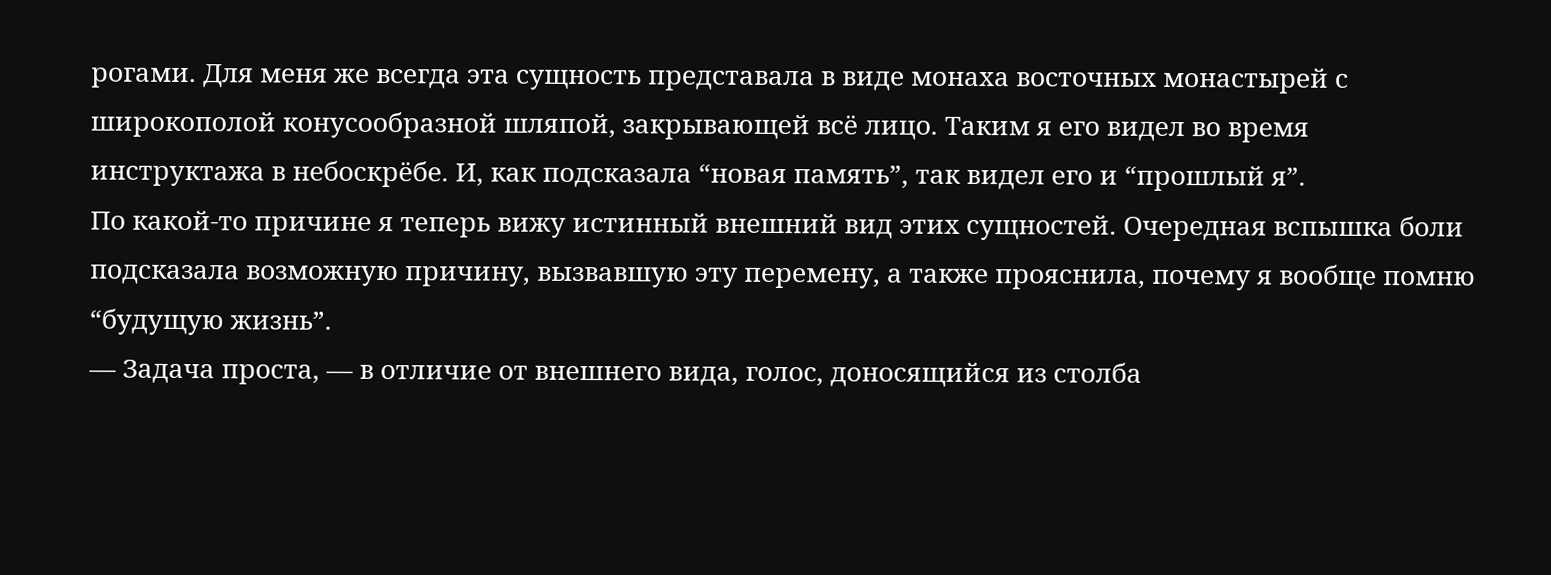рогами. Для меня же всегда эта сущность представала в виде монаха восточных монастырей с широкополой конусообразной шляпой, закрывающей всё лицо. Таким я его видел во время инструктажа в небоскрёбе. И, как подсказала “новая память”, так видел его и “прошлый я”.
По какой-то причине я теперь вижу истинный внешний вид этих сущностей. Очередная вспышка боли подсказала возможную причину, вызвавшую эту перемену, а также прояснила, почему я вообще помню “будущую жизнь”.
— Задача проста, — в отличие от внешнего вида, голос, доносящийся из столба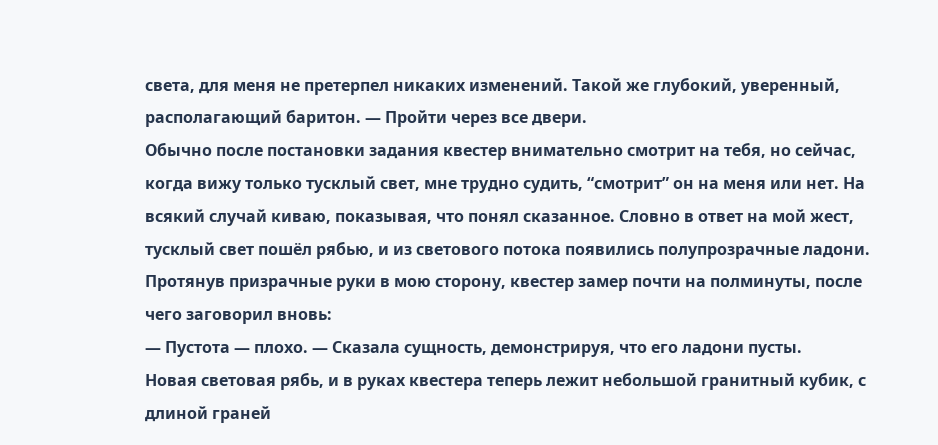света, для меня не претерпел никаких изменений. Такой же глубокий, уверенный, располагающий баритон. — Пройти через все двери.
Обычно после постановки задания квестер внимательно смотрит на тебя, но сейчас, когда вижу только тусклый свет, мне трудно судить, “смотрит” он на меня или нет. На всякий случай киваю, показывая, что понял сказанное. Словно в ответ на мой жест, тусклый свет пошёл рябью, и из светового потока появились полупрозрачные ладони. Протянув призрачные руки в мою сторону, квестер замер почти на полминуты, после чего заговорил вновь:
— Пустота — плохо. — Сказала сущность, демонстрируя, что его ладони пусты.
Новая световая рябь, и в руках квестера теперь лежит небольшой гранитный кубик, с длиной граней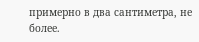примерно в два сантиметра, не более.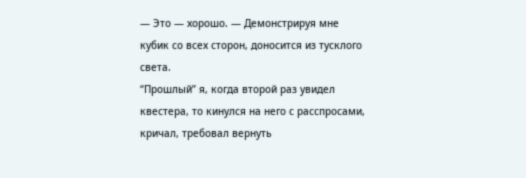— Это — хорошо. — Демонстрируя мне кубик со всех сторон, доносится из тусклого света.
“Прошлый” я, когда второй раз увидел квестера, то кинулся на него с расспросами, кричал, требовал вернуть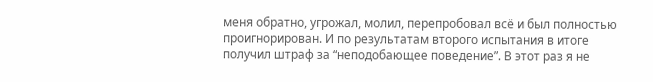меня обратно, угрожал, молил, перепробовал всё и был полностью проигнорирован. И по результатам второго испытания в итоге получил штраф за “неподобающее поведение”. В этот раз я не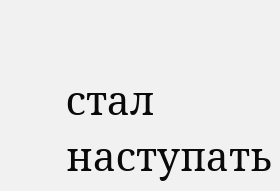стал наступать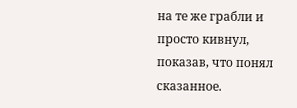на те же грабли и просто кивнул, показав, что понял сказанное.